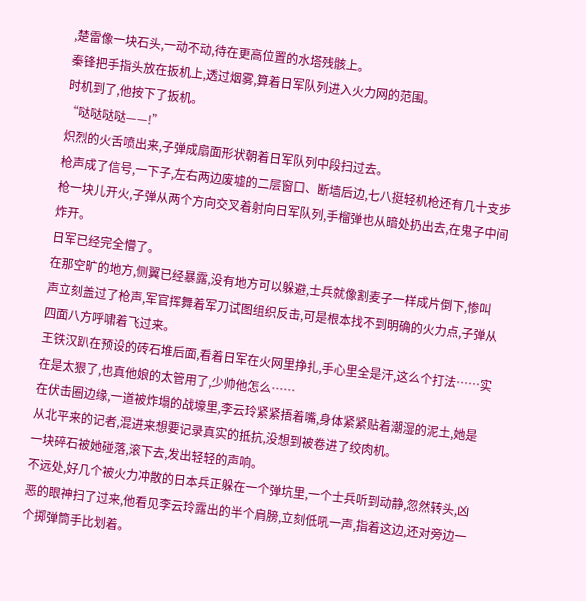,楚雷像一块石头,一动不动,待在更高位置的水塔残骸上。
秦锋把手指头放在扳机上,透过烟雾,算着日军队列进入火力网的范围。
时机到了,他按下了扳机。
“哒哒哒哒——!”
炽烈的火舌喷出来,子弹成扇面形状朝着日军队列中段扫过去。
枪声成了信号,一下子,左右两边废墟的二层窗口、断墙后边,七八挺轻机枪还有几十支步枪一块儿开火,子弹从两个方向交叉着射向日军队列,手榴弹也从暗处扔出去,在鬼子中间炸开。
日军已经完全懵了。
在那空旷的地方,侧翼已经暴露,没有地方可以躲避,士兵就像割麦子一样成片倒下,惨叫声立刻盖过了枪声,军官挥舞着军刀试图组织反击,可是根本找不到明确的火力点,子弹从四面八方呼啸着飞过来。
王铁汉趴在预设的砖石堆后面,看着日军在火网里挣扎,手心里全是汗,这么个打法……实在是太狠了,也真他娘的太管用了,少帅他怎么……
在伏击圈边缘,一道被炸塌的战壕里,李云玲紧紧捂着嘴,身体紧紧贴着潮湿的泥土,她是从北平来的记者,混进来想要记录真实的抵抗,没想到被卷进了绞肉机。
一块碎石被她碰落,滚下去,发出轻轻的声响。
不远处,好几个被火力冲散的日本兵正躲在一个弹坑里,一个士兵听到动静,忽然转头,凶恶的眼神扫了过来,他看见李云玲露出的半个肩膀,立刻低吼一声,指着这边,还对旁边一个掷弹筒手比划着。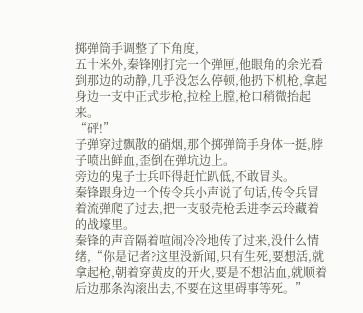掷弹筒手调整了下角度,
五十米外,秦锋刚打完一个弹匣,他眼角的余光看到那边的动静,几乎没怎么停顿,他扔下机枪,拿起身边一支中正式步枪,拉栓上膛,枪口稍微抬起来。
“砰!”
子弹穿过飘散的硝烟,那个掷弹筒手身体一挺,脖子喷出鲜血,歪倒在弹坑边上。
旁边的鬼子士兵吓得赶忙趴低,不敢冒头。
秦锋跟身边一个传令兵小声说了句话,传令兵冒着流弹爬了过去,把一支驳壳枪丢进李云玲藏着的战壕里。
秦锋的声音隔着喧闹冷冷地传了过来,没什么情绪,“你是记者?这里没新闻,只有生死,要想活,就拿起枪,朝着穿黄皮的开火,要是不想沾血,就顺着后边那条沟滚出去,不要在这里碍事等死。”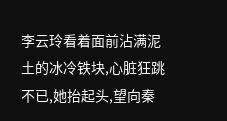李云玲看着面前沾满泥土的冰冷铁块,心脏狂跳不已,她抬起头,望向秦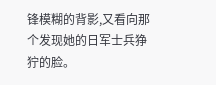锋模糊的背影,又看向那个发现她的日军士兵狰狞的脸。